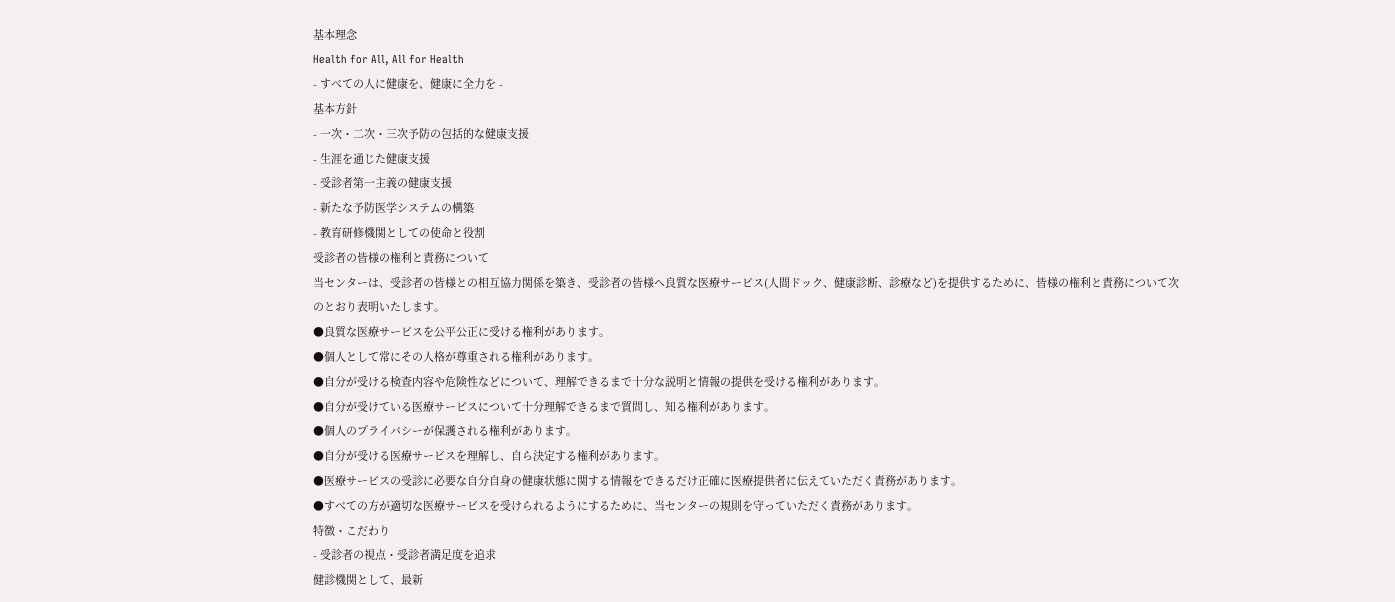基本理念
Health for All, All for Health
- すべての人に健康を、健康に全力を -
基本方針
- 一次・二次・三次予防の包括的な健康支援
- 生涯を通じた健康支援
- 受診者第一主義の健康支援
- 新たな予防医学システムの構築
- 教育研修機関としての使命と役割
受診者の皆様の権利と責務について
当センターは、受診者の皆様との相互協力関係を築き、受診者の皆様へ良質な医療サービス(人間ドック、健康診断、診療など)を提供するために、皆様の権利と責務について次のとおり表明いたします。
●良質な医療サービスを公平公正に受ける権利があります。
●個人として常にその人格が尊重される権利があります。
●自分が受ける検査内容や危険性などについて、理解できるまで十分な説明と情報の提供を受ける権利があります。
●自分が受けている医療サービスについて十分理解できるまで質問し、知る権利があります。
●個人のプライバシーが保護される権利があります。
●自分が受ける医療サービスを理解し、自ら決定する権利があります。
●医療サービスの受診に必要な自分自身の健康状態に関する情報をできるだけ正確に医療提供者に伝えていただく責務があります。
●すべての方が適切な医療サービスを受けられるようにするために、当センターの規則を守っていただく責務があります。
特徴・こだわり
- 受診者の視点・受診者満足度を追求
健診機関として、最新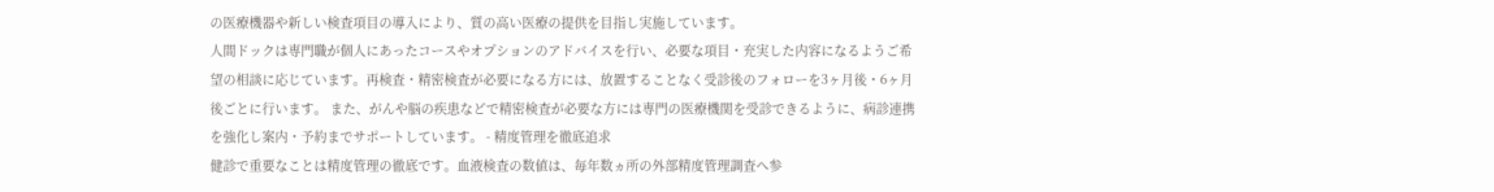の医療機器や新しい検査項目の導入により、質の高い医療の提供を目指し実施しています。
人間ドックは専門職が個人にあったコースやオプションのアドバイスを行い、必要な項目・充実した内容になるようご希望の相談に応じています。再検査・精密検査が必要になる方には、放置することなく受診後のフォローを3ヶ月後・6ヶ月後ごとに行います。 また、がんや脳の疾患などで精密検査が必要な方には専門の医療機関を受診できるように、病診連携を強化し案内・予約までサポートしています。 - 精度管理を徹底追求
健診で重要なことは精度管理の徹底です。血液検査の数値は、毎年数ヵ所の外部精度管理調査へ参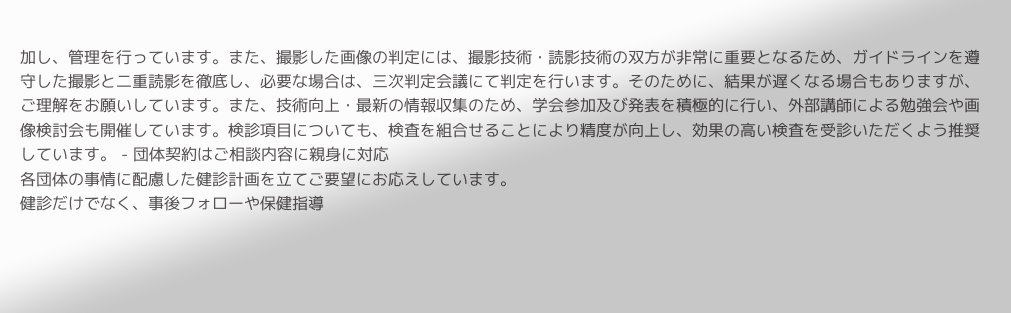加し、管理を行っています。また、撮影した画像の判定には、撮影技術・読影技術の双方が非常に重要となるため、ガイドラインを遵守した撮影と二重読影を徹底し、必要な場合は、三次判定会議にて判定を行います。そのために、結果が遅くなる場合もありますが、ご理解をお願いしています。また、技術向上・最新の情報収集のため、学会参加及び発表を積極的に行い、外部講師による勉強会や画像検討会も開催しています。検診項目についても、検査を組合せることにより精度が向上し、効果の高い検査を受診いただくよう推奨しています。 - 団体契約はご相談内容に親身に対応
各団体の事情に配慮した健診計画を立てご要望にお応えしています。
健診だけでなく、事後フォローや保健指導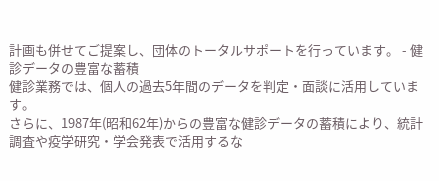計画も併せてご提案し、団体のトータルサポートを行っています。 - 健診データの豊富な蓄積
健診業務では、個人の過去5年間のデータを判定・面談に活用しています。
さらに、1987年(昭和62年)からの豊富な健診データの蓄積により、統計調査や疫学研究・学会発表で活用するな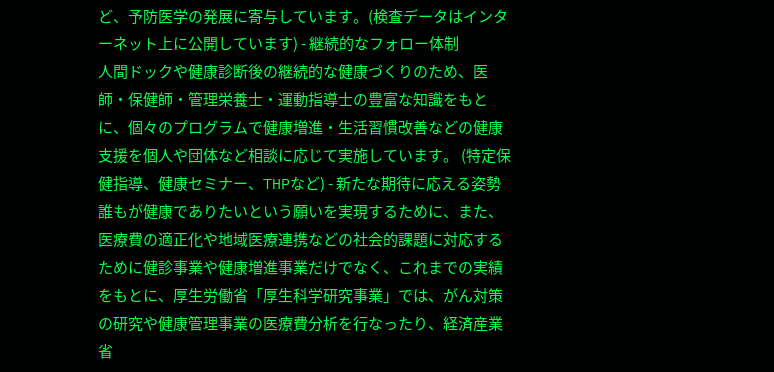ど、予防医学の発展に寄与しています。(検査データはインターネット上に公開しています) - 継続的なフォロー体制
人間ドックや健康診断後の継続的な健康づくりのため、医師・保健師・管理栄養士・運動指導士の豊富な知識をもとに、個々のプログラムで健康増進・生活習慣改善などの健康支援を個人や団体など相談に応じて実施しています。 (特定保健指導、健康セミナー、THPなど) - 新たな期待に応える姿勢
誰もが健康でありたいという願いを実現するために、また、医療費の適正化や地域医療連携などの社会的課題に対応するために健診事業や健康増進事業だけでなく、これまでの実績をもとに、厚生労働省「厚生科学研究事業」では、がん対策の研究や健康管理事業の医療費分析を行なったり、経済産業省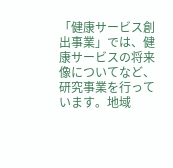「健康サービス創出事業」では、健康サービスの将来像についてなど、研究事業を行っています。地域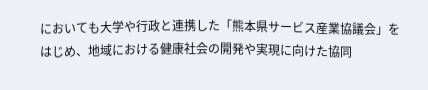においても大学や行政と連携した「熊本県サービス産業協議会」をはじめ、地域における健康社会の開発や実現に向けた協同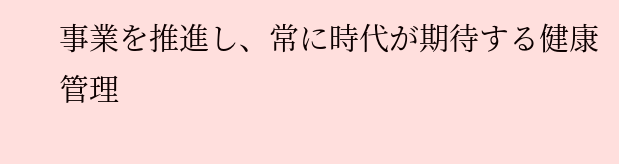事業を推進し、常に時代が期待する健康管理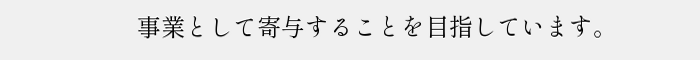事業として寄与することを目指しています。